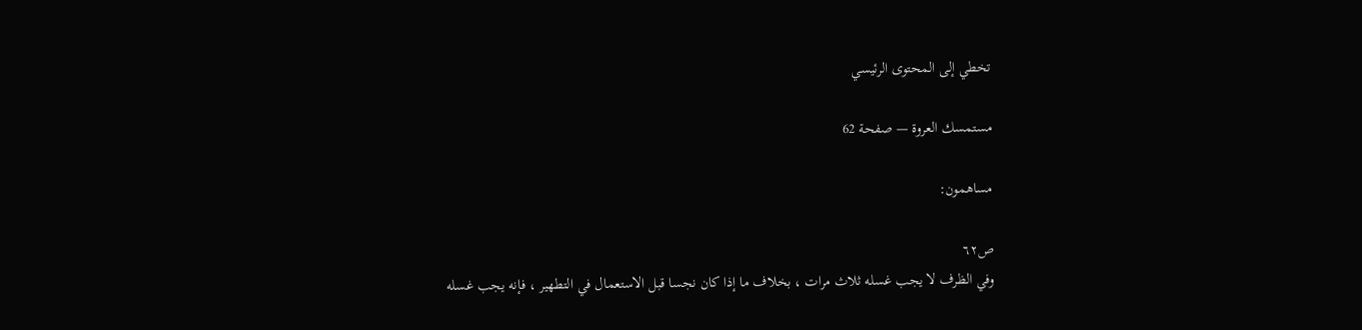تخطي إلى المحتوى الرئيسي

مستمسك العروة — صفحة 62

مساهمون:

ص٦٢
وفي الظرف لا يجب غسله ثلاث مرات ، بخلاف ما إذا كان نجسا قبل الاستعمال في التطهير ، فإنه يجب غسله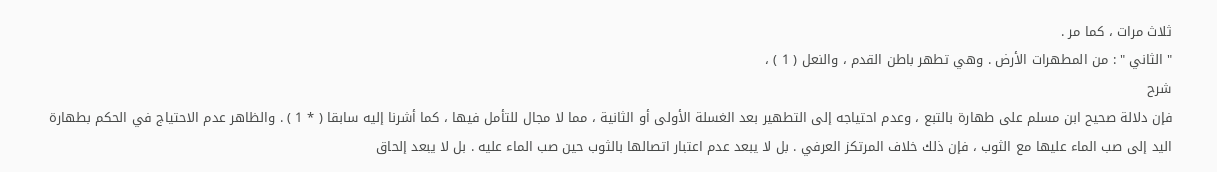ثلاث مرات ، كما مر .
" الثاني " : من المطهرات الأرض . وهي تطهر باطن القدم ، والنعل ( 1 ) ،
شرح
فإن دلالة صحيح ابن مسلم على طهارة بالتبع ، وعدم احتياجه إلى التطهير بعد الغسلة الأولى أو الثانية ، مما لا مجال للتأمل فيها ، كما أشرنا إليه سابقا ( * 1 ) . والظاهر عدم الاحتياج في الحكم بطهارة اليد إلى صب الماء عليها مع الثوب ، فإن ذلك خلاف المرتكز العرفي . بل لا يبعد عدم اعتبار اتصالها بالثوب حين صب الماء عليه . بل لا يبعد إلحاق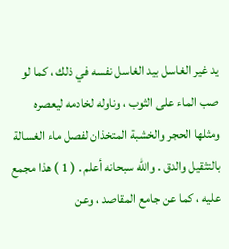يد غير الغاسل بيد الغاسل نفسه في ذلك ، كما لو صب الماء على الثوب ، وناوله لخادمه ليعصره ومثلها الحجر والخشبة المتخذان لفصل ماء الغسالة بالتثقيل والدق . والله سبحانه أعلم . ( 1 ) هذا مجمع عليه ، كما عن جامع المقاصد ، وعن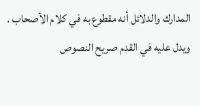المدارك والدلائل أنه مقطوع به في كلام الأصحاب . ويدل عليه في القدم صريح النصوص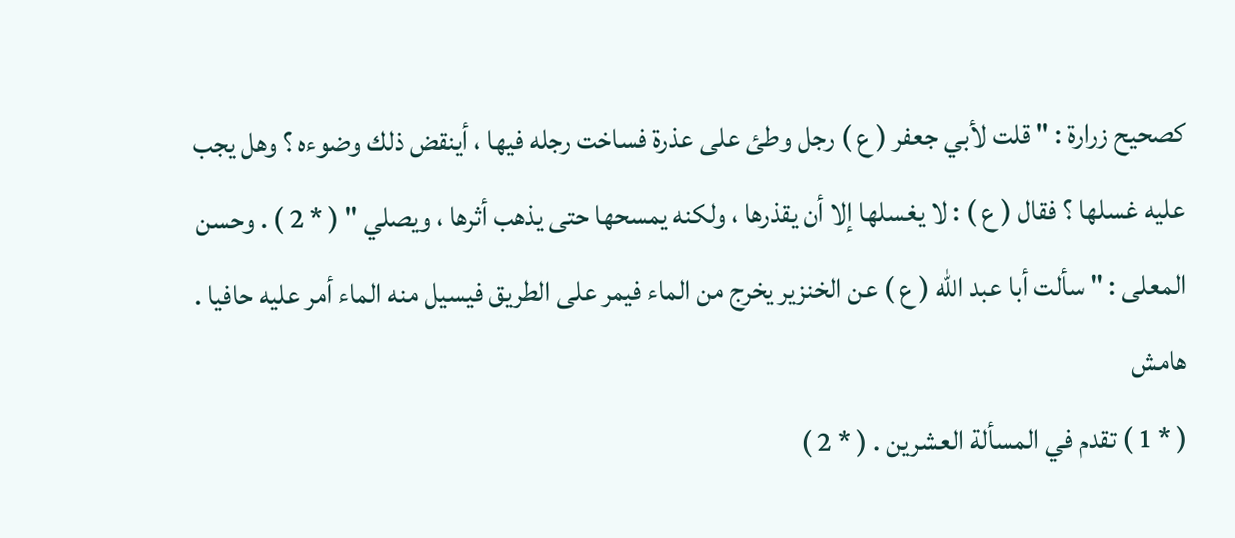كصحيح زرارة : " قلت لأبي جعفر ( ع ) رجل وطئ على عذرة فساخت رجله فيها ، أينقض ذلك وضوءه ؟ وهل يجب عليه غسلها ؟ فقال ( ع ) : لا يغسلها إلا أن يقذرها ، ولكنه يمسحها حتى يذهب أثرها ، ويصلي " ( * 2 ) . وحسن المعلى : " سألت أبا عبد الله ( ع ) عن الخنزير يخرج من الماء فيمر على الطريق فيسيل منه الماء أمر عليه حافيا .
هامش
( * 1 ) تقدم في المسألة العشرين . ( * 2 )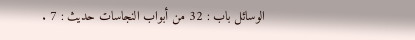الوسائل باب : 32 من أبواب النجاسات حديث : 7 .